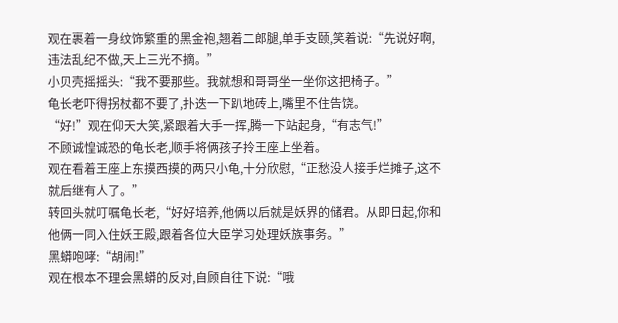观在裹着一身纹饰繁重的黑金袍,翘着二郎腿,单手支颐,笑着说:“先说好啊,违法乱纪不做,天上三光不摘。”
小贝壳摇摇头:“我不要那些。我就想和哥哥坐一坐你这把椅子。”
龟长老吓得拐杖都不要了,扑迭一下趴地砖上,嘴里不住告饶。
“好!”观在仰天大笑,紧跟着大手一挥,腾一下站起身,“有志气!”
不顾诚惶诚恐的龟长老,顺手将俩孩子拎王座上坐着。
观在看着王座上东摸西摸的两只小龟,十分欣慰,“正愁没人接手烂摊子,这不就后继有人了。”
转回头就叮嘱龟长老,“好好培养,他俩以后就是妖界的储君。从即日起,你和他俩一同入住妖王殿,跟着各位大臣学习处理妖族事务。”
黑蟒咆哮:“胡闹!”
观在根本不理会黑蟒的反对,自顾自往下说:“哦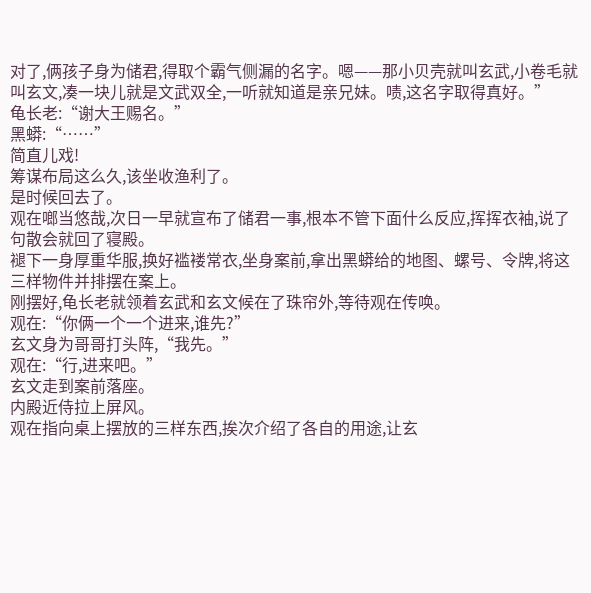对了,俩孩子身为储君,得取个霸气侧漏的名字。嗯——那小贝壳就叫玄武,小卷毛就叫玄文,凑一块儿就是文武双全,一听就知道是亲兄妹。啧,这名字取得真好。”
龟长老:“谢大王赐名。”
黑蟒:“……”
简直儿戏!
筹谋布局这么久,该坐收渔利了。
是时候回去了。
观在啷当悠哉,次日一早就宣布了储君一事,根本不管下面什么反应,挥挥衣袖,说了句散会就回了寝殿。
褪下一身厚重华服,换好褴褛常衣,坐身案前,拿出黑蟒给的地图、螺号、令牌,将这三样物件并排摆在案上。
刚摆好,龟长老就领着玄武和玄文候在了珠帘外,等待观在传唤。
观在:“你俩一个一个进来,谁先?”
玄文身为哥哥打头阵,“我先。”
观在:“行,进来吧。”
玄文走到案前落座。
内殿近侍拉上屏风。
观在指向桌上摆放的三样东西,挨次介绍了各自的用途,让玄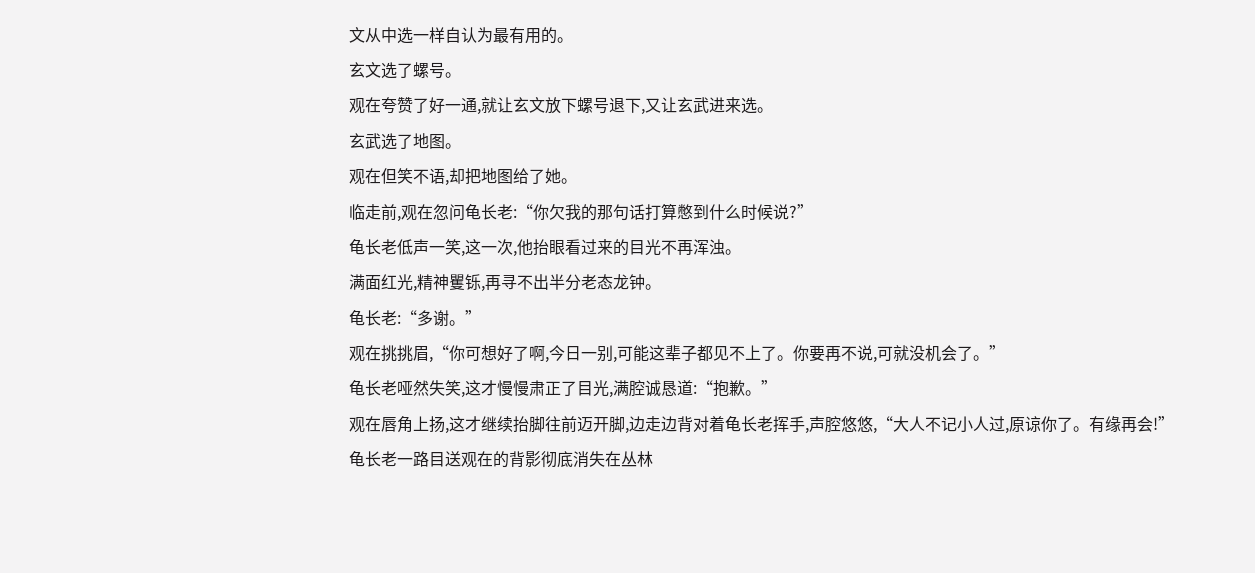文从中选一样自认为最有用的。
玄文选了螺号。
观在夸赞了好一通,就让玄文放下螺号退下,又让玄武进来选。
玄武选了地图。
观在但笑不语,却把地图给了她。
临走前,观在忽问龟长老:“你欠我的那句话打算憋到什么时候说?”
龟长老低声一笑,这一次,他抬眼看过来的目光不再浑浊。
满面红光,精神矍铄,再寻不出半分老态龙钟。
龟长老:“多谢。”
观在挑挑眉,“你可想好了啊,今日一别,可能这辈子都见不上了。你要再不说,可就没机会了。”
龟长老哑然失笑,这才慢慢肃正了目光,满腔诚恳道:“抱歉。”
观在唇角上扬,这才继续抬脚往前迈开脚,边走边背对着龟长老挥手,声腔悠悠,“大人不记小人过,原谅你了。有缘再会!”
龟长老一路目送观在的背影彻底消失在丛林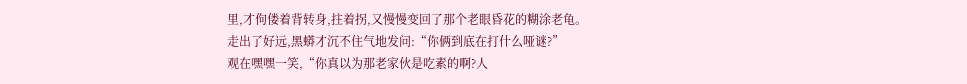里,才佝偻着背转身,拄着拐,又慢慢变回了那个老眼昏花的糊涂老龟。
走出了好远,黑蟒才沉不住气地发问:“你俩到底在打什么哑谜?”
观在嘿嘿一笑,“你真以为那老家伙是吃素的啊?人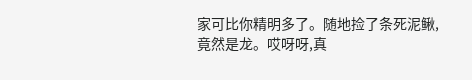家可比你精明多了。随地捡了条死泥鳅,竟然是龙。哎呀呀,真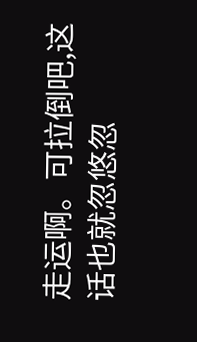走运啊。可拉倒吧,这话也就忽悠忽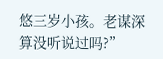悠三岁小孩。老谋深算没听说过吗?”